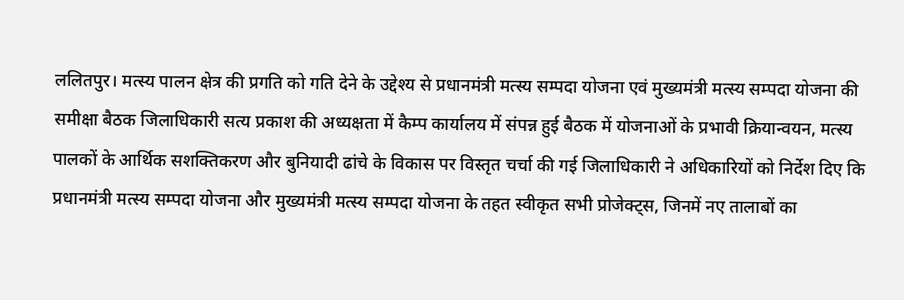ललितपुर। मत्स्य पालन क्षेत्र की प्रगति को गति देने के उद्देश्य से प्रधानमंत्री मत्स्य सम्पदा योजना एवं मुख्यमंत्री मत्स्य सम्पदा योजना की समीक्षा बैठक जिलाधिकारी सत्य प्रकाश की अध्यक्षता में कैम्प कार्यालय में संपन्न हुई बैठक में योजनाओं के प्रभावी क्रियान्वयन, मत्स्य पालकों के आर्थिक सशक्तिकरण और बुनियादी ढांचे के विकास पर विस्तृत चर्चा की गई जिलाधिकारी ने अधिकारियों को निर्देश दिए कि प्रधानमंत्री मत्स्य सम्पदा योजना और मुख्यमंत्री मत्स्य सम्पदा योजना के तहत स्वीकृत सभी प्रोजेक्ट्स, जिनमें नए तालाबों का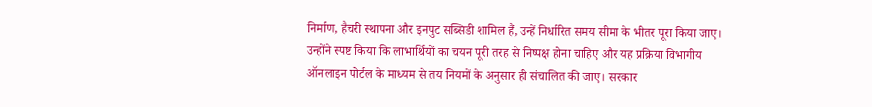निर्माण, हैचरी स्थापना और इनपुट सब्सिडी शामिल हैं, उन्हें निर्धारित समय सीमा के भीतर पूरा किया जाए। उन्होंने स्पष्ट किया कि लाभार्थियों का चयन पूरी तरह से निष्पक्ष होना चाहिए और यह प्रक्रिया विभागीय ऑनलाइन पोर्टल के माध्यम से तय नियमों के अनुसार ही संचालित की जाए। सरकार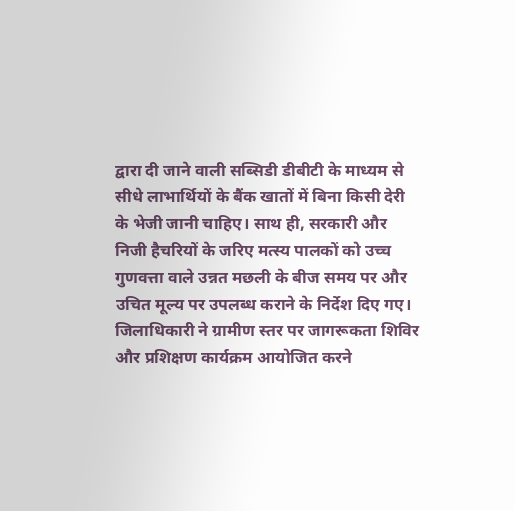द्वारा दी जाने वाली सब्सिडी डीबीटी के माध्यम से सीधे लाभार्थियों के बैंक खातों में बिना किसी देरी के भेजी जानी चाहिए। साथ ही, सरकारी और निजी हैचरियों के जरिए मत्स्य पालकों को उच्च गुणवत्ता वाले उन्नत मछली के बीज समय पर और उचित मूल्य पर उपलब्ध कराने के निर्देश दिए गए।
जिलाधिकारी ने ग्रामीण स्तर पर जागरूकता शिविर और प्रशिक्षण कार्यक्रम आयोजित करने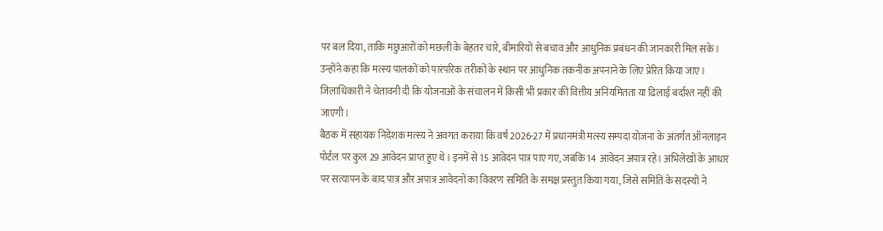पर बल दिया, ताकि मछुआरों को मछली के बेहतर चारे, बीमारियों से बचाव और आधुनिक प्रबंधन की जानकारी मिल सके। उन्होंने कहा कि मत्स्य पालकों को पारंपरिक तरीकों के स्थान पर आधुनिक तकनीक अपनाने के लिए प्रेरित किया जाए। जिलाधिकारी ने चेतावनी दी कि योजनाओं के संचालन में किसी भी प्रकार की वित्तीय अनियमितता या ढिलाई बर्दाश्त नहीं की जाएगी।
बैठक में सहायक निदेशक मत्स्य ने अवगत कराया कि वर्ष 2026-27 में प्रधानमंत्री मत्स्य सम्पदा योजना के अंतर्गत ऑनलाइन पोर्टल पर कुल 29 आवेदन प्राप्त हुए थे। इनमें से 15 आवेदन पात्र पाए गए, जबकि 14 आवेदन अपात्र रहे। अभिलेखों के आधार पर सत्यापन के बाद पात्र और अपात्र आवेदनों का विवरण समिति के समक्ष प्रस्तुत किया गया, जिसे समिति के सदस्यों ने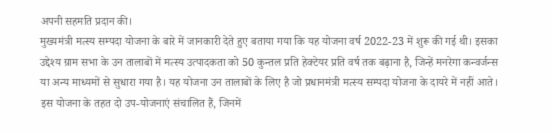अपनी सहमति प्रदान की।
मुख्यमंत्री मत्स्य सम्पदा योजना के बारे में जानकारी देते हुए बताया गया कि यह योजना वर्ष 2022-23 में शुरू की गई थी। इसका उद्देश्य ग्राम सभा के उन तालाबों में मत्स्य उत्पादकता को 50 कुन्तल प्रति हेक्टेयर प्रति वर्ष तक बढ़ाना है, जिन्हें मनरेगा कन्वर्जन्स या अन्य माध्यमों से सुधारा गया है। यह योजना उन तालाबों के लिए है जो प्रधानमंत्री मत्स्य सम्पदा योजना के दायरे में नहीं आते। इस योजना के तहत दो उप-योजनाएं संचालित हैं, जिनमें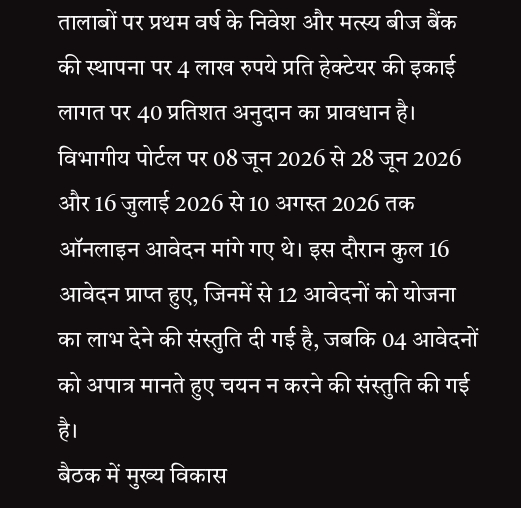तालाबों पर प्रथम वर्ष के निवेश और मत्स्य बीज बैंक की स्थापना पर 4 लाख रुपये प्रति हेक्टेयर की इकाई लागत पर 40 प्रतिशत अनुदान का प्रावधान है।
विभागीय पोर्टल पर 08 जून 2026 से 28 जून 2026 और 16 जुलाई 2026 से 10 अगस्त 2026 तक ऑनलाइन आवेदन मांगे गए थे। इस दौरान कुल 16 आवेदन प्राप्त हुए, जिनमें से 12 आवेदनों को योजना का लाभ देने की संस्तुति दी गई है, जबकि 04 आवेदनों को अपात्र मानते हुए चयन न करने की संस्तुति की गई है।
बैठक में मुख्य विकास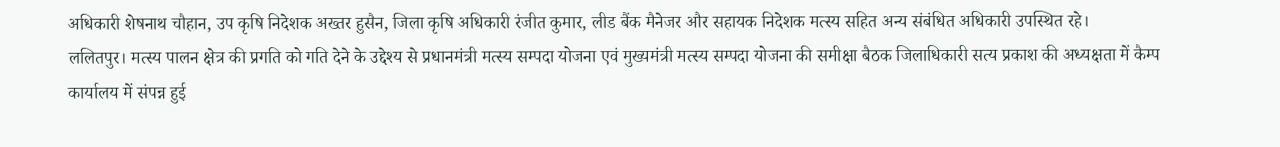अधिकारी शेषनाथ चौहान, उप कृषि निदेशक अख्तर हुसैन, जिला कृषि अधिकारी रंजीत कुमार, लीड बैंक मैनेजर और सहायक निदेशक मत्स्य सहित अन्य संबंधित अधिकारी उपस्थित रहे।
ललितपुर। मत्स्य पालन क्षेत्र की प्रगति को गति देने के उद्देश्य से प्रधानमंत्री मत्स्य सम्पदा योजना एवं मुख्यमंत्री मत्स्य सम्पदा योजना की समीक्षा बैठक जिलाधिकारी सत्य प्रकाश की अध्यक्षता में कैम्प कार्यालय में संपन्न हुई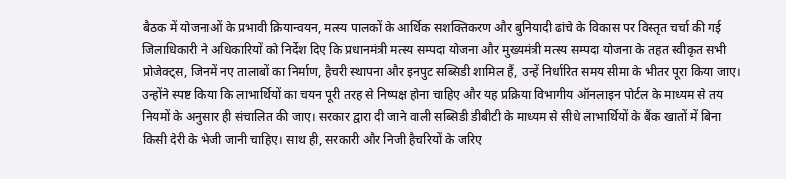बैठक में योजनाओं के प्रभावी क्रियान्वयन, मत्स्य पालकों के आर्थिक सशक्तिकरण और बुनियादी ढांचे के विकास पर विस्तृत चर्चा की गई जिलाधिकारी ने अधिकारियों को निर्देश दिए कि प्रधानमंत्री मत्स्य सम्पदा योजना और मुख्यमंत्री मत्स्य सम्पदा योजना के तहत स्वीकृत सभी प्रोजेक्ट्स, जिनमें नए तालाबों का निर्माण, हैचरी स्थापना और इनपुट सब्सिडी शामिल हैं, उन्हें निर्धारित समय सीमा के भीतर पूरा किया जाए। उन्होंने स्पष्ट किया कि लाभार्थियों का चयन पूरी तरह से निष्पक्ष होना चाहिए और यह प्रक्रिया विभागीय ऑनलाइन पोर्टल के माध्यम से तय नियमों के अनुसार ही संचालित की जाए। सरकार द्वारा दी जाने वाली सब्सिडी डीबीटी के माध्यम से सीधे लाभार्थियों के बैंक खातों में बिना किसी देरी के भेजी जानी चाहिए। साथ ही, सरकारी और निजी हैचरियों के जरिए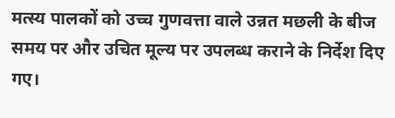मत्स्य पालकों को उच्च गुणवत्ता वाले उन्नत मछली के बीज समय पर और उचित मूल्य पर उपलब्ध कराने के निर्देश दिए गए।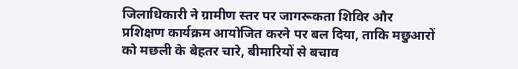जिलाधिकारी ने ग्रामीण स्तर पर जागरूकता शिविर और प्रशिक्षण कार्यक्रम आयोजित करने पर बल दिया, ताकि मछुआरों को मछली के बेहतर चारे, बीमारियों से बचाव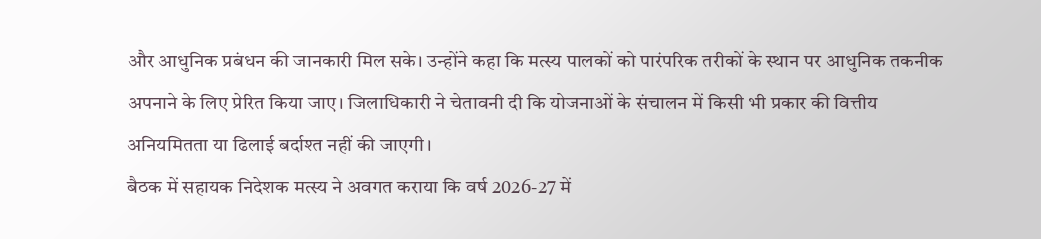और आधुनिक प्रबंधन की जानकारी मिल सके। उन्होंने कहा कि मत्स्य पालकों को पारंपरिक तरीकों के स्थान पर आधुनिक तकनीक अपनाने के लिए प्रेरित किया जाए। जिलाधिकारी ने चेतावनी दी कि योजनाओं के संचालन में किसी भी प्रकार की वित्तीय अनियमितता या ढिलाई बर्दाश्त नहीं की जाएगी।
बैठक में सहायक निदेशक मत्स्य ने अवगत कराया कि वर्ष 2026-27 में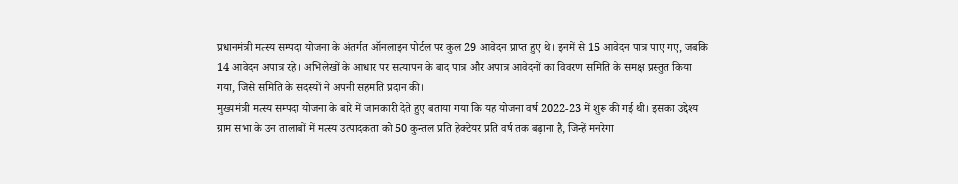प्रधानमंत्री मत्स्य सम्पदा योजना के अंतर्गत ऑनलाइन पोर्टल पर कुल 29 आवेदन प्राप्त हुए थे। इनमें से 15 आवेदन पात्र पाए गए, जबकि 14 आवेदन अपात्र रहे। अभिलेखों के आधार पर सत्यापन के बाद पात्र और अपात्र आवेदनों का विवरण समिति के समक्ष प्रस्तुत किया गया, जिसे समिति के सदस्यों ने अपनी सहमति प्रदान की।
मुख्यमंत्री मत्स्य सम्पदा योजना के बारे में जानकारी देते हुए बताया गया कि यह योजना वर्ष 2022-23 में शुरू की गई थी। इसका उद्देश्य ग्राम सभा के उन तालाबों में मत्स्य उत्पादकता को 50 कुन्तल प्रति हेक्टेयर प्रति वर्ष तक बढ़ाना है, जिन्हें मनरेगा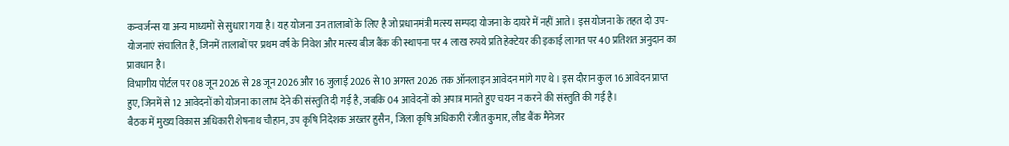कन्वर्जन्स या अन्य माध्यमों से सुधारा गया है। यह योजना उन तालाबों के लिए है जो प्रधानमंत्री मत्स्य सम्पदा योजना के दायरे में नहीं आते। इस योजना के तहत दो उप-योजनाएं संचालित हैं, जिनमें तालाबों पर प्रथम वर्ष के निवेश और मत्स्य बीज बैंक की स्थापना पर 4 लाख रुपये प्रति हेक्टेयर की इकाई लागत पर 40 प्रतिशत अनुदान का प्रावधान है।
विभागीय पोर्टल पर 08 जून 2026 से 28 जून 2026 और 16 जुलाई 2026 से 10 अगस्त 2026 तक ऑनलाइन आवेदन मांगे गए थे। इस दौरान कुल 16 आवेदन प्राप्त हुए, जिनमें से 12 आवेदनों को योजना का लाभ देने की संस्तुति दी गई है, जबकि 04 आवेदनों को अपात्र मानते हुए चयन न करने की संस्तुति की गई है।
बैठक में मुख्य विकास अधिकारी शेषनाथ चौहान, उप कृषि निदेशक अख्तर हुसैन, जिला कृषि अधिकारी रंजीत कुमार, लीड बैंक मैनेजर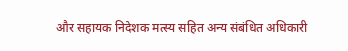और सहायक निदेशक मत्स्य सहित अन्य संबंधित अधिकारी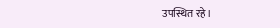उपस्थित रहे।